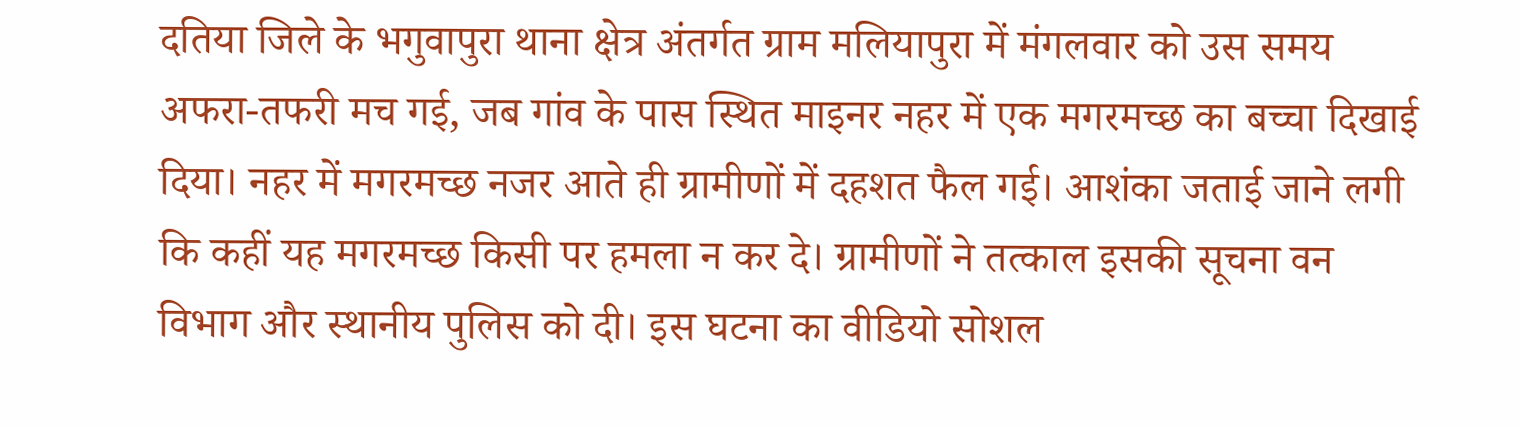दतिया जिले के भगुवापुरा थाना क्षेत्र अंतर्गत ग्राम मलियापुरा में मंगलवार को उस समय अफरा-तफरी मच गई, जब गांव के पास स्थित माइनर नहर में एक मगरमच्छ का बच्चा दिखाई दिया। नहर में मगरमच्छ नजर आते ही ग्रामीणों में दहशत फैल गई। आशंका जताई जाने लगी कि कहीं यह मगरमच्छ किसी पर हमला न कर दे। ग्रामीणों ने तत्काल इसकी सूचना वन विभाग और स्थानीय पुलिस को दी। इस घटना का वीडियो सोशल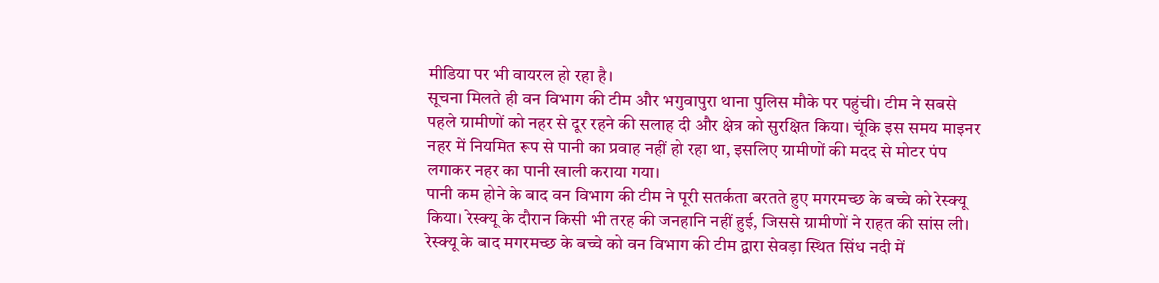मीडिया पर भी वायरल हो रहा है।
सूचना मिलते ही वन विभाग की टीम और भगुवापुरा थाना पुलिस मौके पर पहुंची। टीम ने सबसे पहले ग्रामीणों को नहर से दूर रहने की सलाह दी और क्षेत्र को सुरक्षित किया। चूंकि इस समय माइनर नहर में नियमित रूप से पानी का प्रवाह नहीं हो रहा था, इसलिए ग्रामीणों की मदद से मोटर पंप लगाकर नहर का पानी खाली कराया गया।
पानी कम होने के बाद वन विभाग की टीम ने पूरी सतर्कता बरतते हुए मगरमच्छ के बच्चे को रेस्क्यू किया। रेस्क्यू के दौरान किसी भी तरह की जनहानि नहीं हुई, जिससे ग्रामीणों ने राहत की सांस ली।
रेस्क्यू के बाद मगरमच्छ के बच्चे को वन विभाग की टीम द्वारा सेवड़ा स्थित सिंध नदी में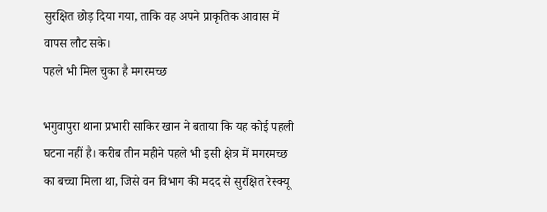सुरक्षित छोड़ दिया गया, ताकि वह अपने प्राकृतिक आवास में वापस लौट सके।
पहले भी मिल चुका है मगरमच्छ

भगुवापुरा थाना प्रभारी साकिर खान ने बताया कि यह कोई पहली घटना नहीं है। करीब तीन महीने पहले भी इसी क्षेत्र में मगरमच्छ का बच्चा मिला था, जिसे वन विभाग की मदद से सुरक्षित रेस्क्यू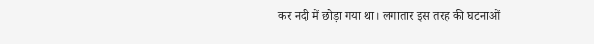कर नदी में छोड़ा गया था। लगातार इस तरह की घटनाओं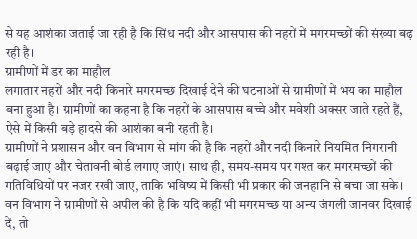से यह आशंका जताई जा रही है कि सिंध नदी और आसपास की नहरों में मगरमच्छों की संख्या बढ़ रही है।
ग्रामीणों में डर का माहौल
लगातार नहरों और नदी किनारे मगरमच्छ दिखाई देने की घटनाओं से ग्रामीणों में भय का माहौल बना हुआ है। ग्रामीणों का कहना है कि नहरों के आसपास बच्चे और मवेशी अक्सर जाते रहते हैं, ऐसे में किसी बड़े हादसे की आशंका बनी रहती है।
ग्रामीणों ने प्रशासन और वन विभाग से मांग की है कि नहरों और नदी किनारे नियमित निगरानी बढ़ाई जाए और चेतावनी बोर्ड लगाए जाएं। साथ ही, समय-समय पर गश्त कर मगरमच्छों की गतिविधियों पर नजर रखी जाए, ताकि भविष्य में किसी भी प्रकार की जनहानि से बचा जा सके।
वन विभाग ने ग्रामीणों से अपील की है कि यदि कहीं भी मगरमच्छ या अन्य जंगली जानवर दिखाई दें, तो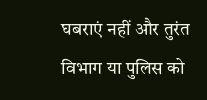घबराएं नहीं और तुरंत विभाग या पुलिस को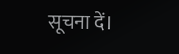सूचना दें।